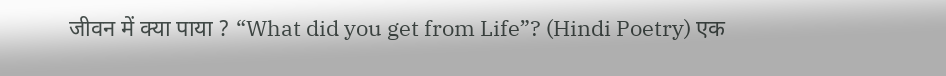जीवन में क्या पाया ? “What did you get from Life”? (Hindi Poetry) एक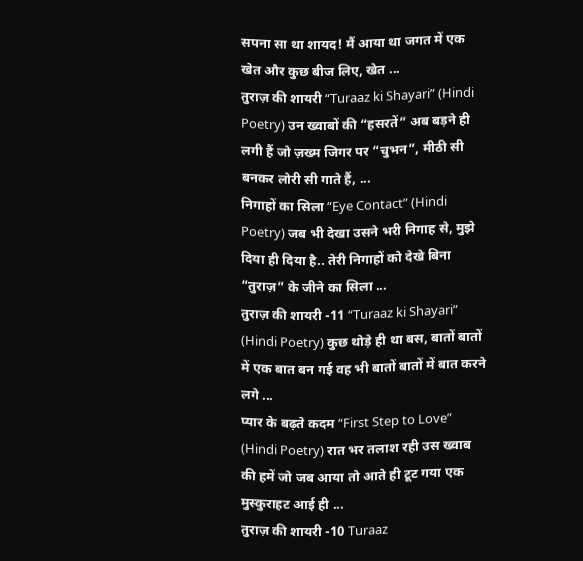सपना सा था शायद! मैं आया था जगत में एक खेत और कुछ बीज लिए, खेत ...
तुराज़ की शायरी “Turaaz ki Shayari” (Hindi Poetry) उन ख्वाबों की “हसरतें” अब बड़ने ही लगी हैं जो ज़ख्म जिगर पर “चुभन”, मीठी सी बनकर लोरी सी गाते हैं, ...
निगाहों का सिला “Eye Contact” (Hindi Poetry) जब भी देखा उसने भरी निगाह से, मुझे दिया ही दिया है.. तेरी निगाहों को देखे बिना “तुराज़” के जीने का सिला ...
तुराज़ की शायरी -11 “Turaaz ki Shayari” (Hindi Poetry) कुछ थोड़े ही था बस, बातों बातों में एक बात बन गई वह भी बातों बातों में बात करने लगे ...
प्यार के बढ़ते कदम “First Step to Love” (Hindi Poetry) रात भर तलाश रही उस ख्वाब की हमें जो जब आया तो आते ही टूट गया एक मुस्कुराहट आई ही ...
तुराज़ की शायरी -10 Turaaz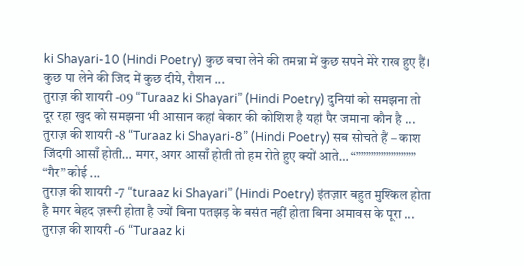ki Shayari-10 (Hindi Poetry) कुछ बचा लेने की तमन्ना में कुछ सपने मेरे राख हुए हैं। कुछ पा लेने की जिद में कुछ दीये, रौशन ...
तुराज़ की शायरी -09 “Turaaz ki Shayari” (Hindi Poetry) दुनियां को समझना तो दूर रहा खुद को समझना भी आसान कहां बेकार की कोशिश है यहां पैर जमाना कौन है ...
तुराज़ की शायरी -8 “Turaaz ki Shayari-8” (Hindi Poetry) सब सोचते हैं – काश जिंदगी आसाँ होती… मगर, अगर आसाँ होती तो हम रोते हुए क्यों आते… “”””””””””””” “गैर” कोई ...
तुराज़ की शायरी -7 “turaaz ki Shayari” (Hindi Poetry) इंतज़ार बहुत मुश्किल होता है मगर बेहद ज़रूरी होता है ज्यों बिना पतझड़ के बसंत नहीं होता बिना अमावस के पूरा ...
तुराज़ की शायरी -6 “Turaaz ki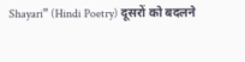Shayari” (Hindi Poetry) दूसरों को बदलने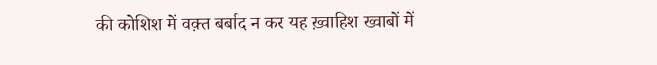की कोशिश में वक़्त बर्बाद न कर यह ख़्वाहिश ख्वाबों में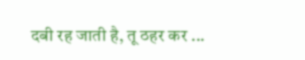दबी रह जाती है, तू ठहर कर ...